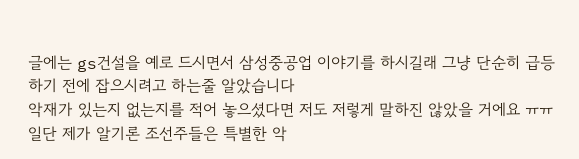글에는 gs건설을 예로 드시면서 삼성중공업 이야기를 하시길래 그냥 단순히 급등하기 전에 잡으시려고 하는줄 알았습니다
악재가 있는지 없는지를 적어 놓으셨다면 저도 저렇게 말하진 않았을 거에요 ㅠㅠ
일단 제가 알기론 조선주들은 특별한 악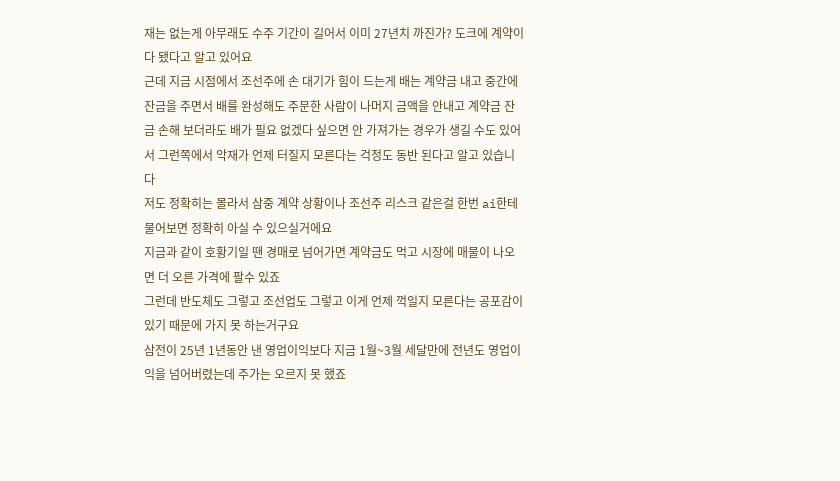재는 없는게 아무래도 수주 기간이 길어서 이미 27년치 까진가? 도크에 계약이 다 됐다고 알고 있어요
근데 지금 시점에서 조선주에 손 대기가 힘이 드는게 배는 계약금 내고 중간에 잔금을 주면서 배를 완성해도 주문한 사람이 나머지 금액을 안내고 계약금 잔금 손해 보더라도 배가 필요 없겠다 싶으면 안 가져가는 경우가 생길 수도 있어서 그런쪽에서 악재가 언제 터질지 모른다는 걱정도 동반 된다고 알고 있습니다
저도 정확히는 몰라서 삼중 계약 상황이나 조선주 리스크 같은걸 한번 ai한테 물어보면 정확히 아실 수 있으실거에요
지금과 같이 호황기일 땐 경매로 넘어가면 계약금도 먹고 시장에 매물이 나오면 더 오른 가격에 팔수 있죠
그런데 반도체도 그렇고 조선업도 그렇고 이게 언제 꺽일지 모른다는 공포감이 있기 때문에 가지 못 하는거구요
삼전이 25년 1년동안 낸 영업이익보다 지금 1월~3월 세달만에 전년도 영업이익을 넘어버렸는데 주가는 오르지 못 했죠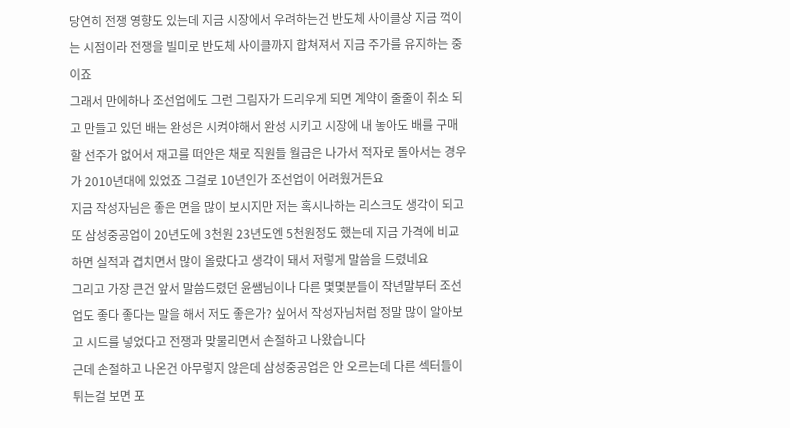당연히 전쟁 영향도 있는데 지금 시장에서 우려하는건 반도체 사이클상 지금 꺽이는 시점이라 전쟁을 빌미로 반도체 사이클까지 합쳐져서 지금 주가를 유지하는 중이죠
그래서 만에하나 조선업에도 그런 그림자가 드리우게 되면 계약이 줄줄이 취소 되고 만들고 있던 배는 완성은 시켜야해서 완성 시키고 시장에 내 놓아도 배를 구매할 선주가 없어서 재고를 떠안은 채로 직원들 월급은 나가서 적자로 돌아서는 경우가 2010년대에 있었죠 그걸로 10년인가 조선업이 어려웠거든요
지금 작성자님은 좋은 면을 많이 보시지만 저는 혹시나하는 리스크도 생각이 되고 또 삼성중공업이 20년도에 3천원 23년도엔 5천원정도 했는데 지금 가격에 비교하면 실적과 겹치면서 많이 올랐다고 생각이 돼서 저렇게 말씀을 드렸네요
그리고 가장 큰건 앞서 말씀드렸던 윤쌤님이나 다른 몇몇분들이 작년말부터 조선업도 좋다 좋다는 말을 해서 저도 좋은가? 싶어서 작성자님처럼 정말 많이 알아보고 시드를 넣었다고 전쟁과 맞물리면서 손절하고 나왔습니다
근데 손절하고 나온건 아무렇지 않은데 삼성중공업은 안 오르는데 다른 섹터들이 튀는걸 보면 포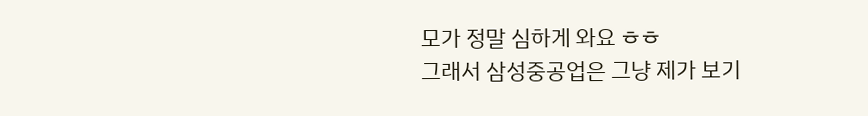모가 정말 심하게 와요 ㅎㅎ
그래서 삼성중공업은 그냥 제가 보기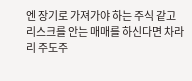엔 장기로 가져가야 하는 주식 같고 리스크를 안는 매매를 하신다면 차라리 주도주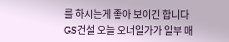를 하시는게 좋아 보이긴 합니다
GS건설 오늘 오너일가가 일부 매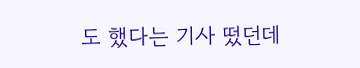도 했다는 기사 떴던데